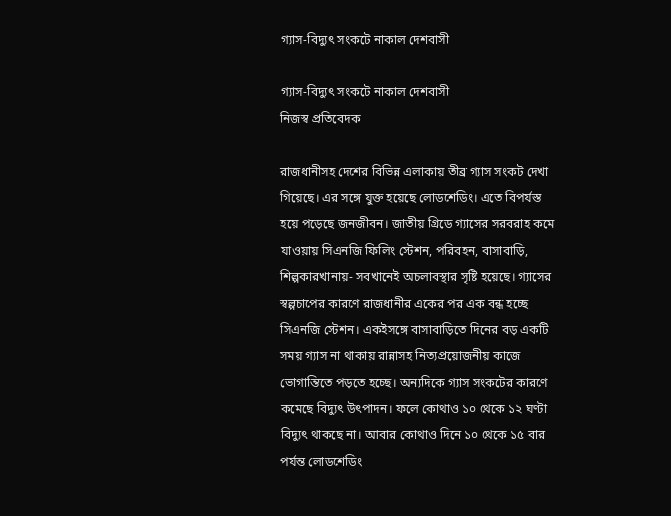গ্যাস-বিদ্যুৎ সংকটে নাকাল দেশবাসী

গ্যাস-বিদ্যুৎ সংকটে নাকাল দেশবাসী
নিজস্ব প্রতিবেদক

রাজধানীসহ দেশের বিভিন্ন এলাকায় তীব্র গ্যাস সংকট দেখা গিয়েছে। এর সঙ্গে যুক্ত হয়েছে লোডশেডিং। এতে বিপর্যস্ত হয়ে পড়েছে জনজীবন। জাতীয় গ্রিডে গ্যাসের সরবরাহ কমে যাওয়ায় সিএনজি ফিলিং স্টেশন, পরিবহন, বাসাবাড়ি, শিল্পকারখানায়- সবখানেই অচলাবস্থার সৃষ্টি হয়েছে। গ্যাসের স্বল্পচাপের কারণে রাজধানীর একের পর এক বন্ধ হচ্ছে সিএনজি স্টেশন। একইসঙ্গে বাসাবাড়িতে দিনের বড় একটি সময় গ্যাস না থাকায় রান্নাসহ নিত্যপ্রয়োজনীয় কাজে ভোগান্তিতে পড়তে হচ্ছে। অন্যদিকে গ্যাস সংকটের কারণে কমেছে বিদ্যুৎ উৎপাদন। ফলে কোথাও ১০ থেকে ১২ ঘণ্টা বিদ্যুৎ থাকছে না। আবার কোথাও দিনে ১০ থেকে ১৫ বার পর্যন্ত লোডশেডিং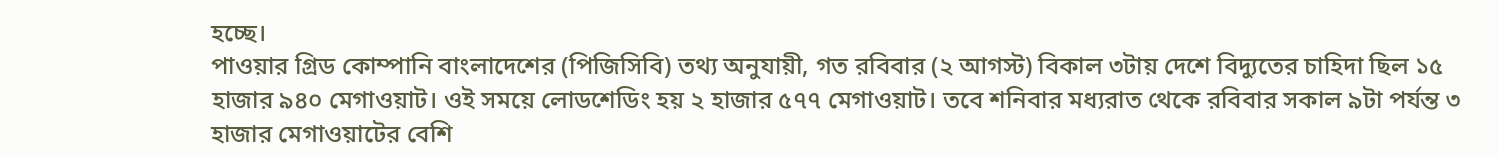হচ্ছে।
পাওয়ার গ্রিড কোম্পানি বাংলাদেশের (পিজিসিবি) তথ্য অনুযায়ী, গত রবিবার (২ আগস্ট) বিকাল ৩টায় দেশে বিদ্যুতের চাহিদা ছিল ১৫ হাজার ৯৪০ মেগাওয়াট। ওই সময়ে লোডশেডিং হয় ২ হাজার ৫৭৭ মেগাওয়াট। তবে শনিবার মধ্যরাত থেকে রবিবার সকাল ৯টা পর্যন্ত ৩ হাজার মেগাওয়াটের বেশি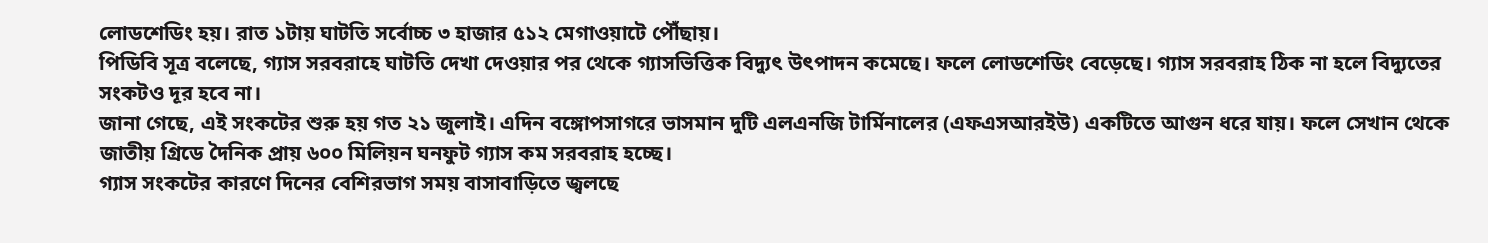লোডশেডিং হয়। রাত ১টায় ঘাটতি সর্বোচ্চ ৩ হাজার ৫১২ মেগাওয়াটে পৌঁছায়।
পিডিবি সূত্র বলেছে, গ্যাস সরবরাহে ঘাটতি দেখা দেওয়ার পর থেকে গ্যাসভিত্তিক বিদ্যুৎ উৎপাদন কমেছে। ফলে লোডশেডিং বেড়েছে। গ্যাস সরবরাহ ঠিক না হলে বিদ্যুতের সংকটও দূর হবে না।
জানা গেছে, এই সংকটের শুরু হয় গত ২১ জুলাই। এদিন বঙ্গোপসাগরে ভাসমান দুটি এলএনজি টার্মিনালের (এফএসআরইউ) একটিতে আগুন ধরে যায়। ফলে সেখান থেকে জাতীয় গ্রিডে দৈনিক প্রায় ৬০০ মিলিয়ন ঘনফুট গ্যাস কম সরবরাহ হচ্ছে।
গ্যাস সংকটের কারণে দিনের বেশিরভাগ সময় বাসাবাড়িতে জ্বলছে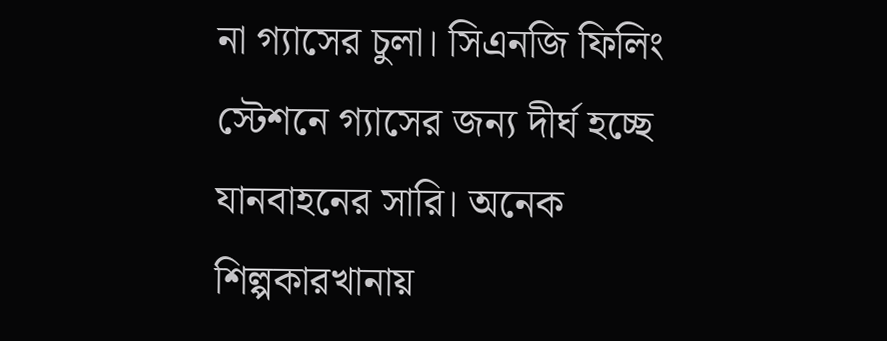না গ্যাসের চুলা। সিএনজি ফিলিং স্টেশনে গ্যাসের জন্য দীর্ঘ হচ্ছে যানবাহনের সারি। অনেক শিল্পকারখানায়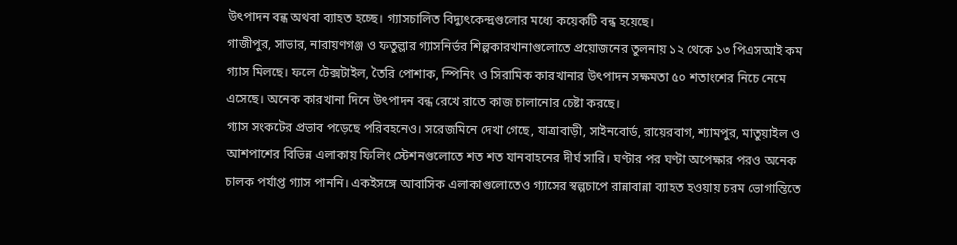উৎপাদন বন্ধ অথবা ব্যাহত হচ্ছে। গ্যাসচালিত বিদ্যুৎকেন্দ্রগুলোর মধ্যে কয়েকটি বন্ধ হয়েছে।
গাজীপুর, সাভার, নারায়ণগঞ্জ ও ফতুল্লার গ্যাসনির্ভর শিল্পকারখানাগুলোতে প্রয়োজনের তুলনায় ১২ থেকে ১৩ পিএসআই কম গ্যাস মিলছে। ফলে টেক্সটাইল, তৈরি পোশাক, স্পিনিং ও সিরামিক কারখানার উৎপাদন সক্ষমতা ৫০ শতাংশের নিচে নেমে এসেছে। অনেক কারখানা দিনে উৎপাদন বন্ধ রেখে রাতে কাজ চালানোর চেষ্টা করছে।
গ্যাস সংকটের প্রভাব পড়েছে পরিবহনেও। সরেজমিনে দেখা গেছে, যাত্রাবাড়ী, সাইনবোর্ড, রায়েরবাগ, শ্যামপুর, মাতুয়াইল ও আশপাশের বিভিন্ন এলাকায় ফিলিং স্টেশনগুলোতে শত শত যানবাহনের দীর্ঘ সারি। ঘণ্টার পর ঘণ্টা অপেক্ষার পরও অনেক চালক পর্যাপ্ত গ্যাস পাননি। একইসঙ্গে আবাসিক এলাকাগুলোতেও গ্যাসের স্বল্পচাপে রান্নাবান্না ব্যাহত হওয়ায় চরম ভোগান্তিতে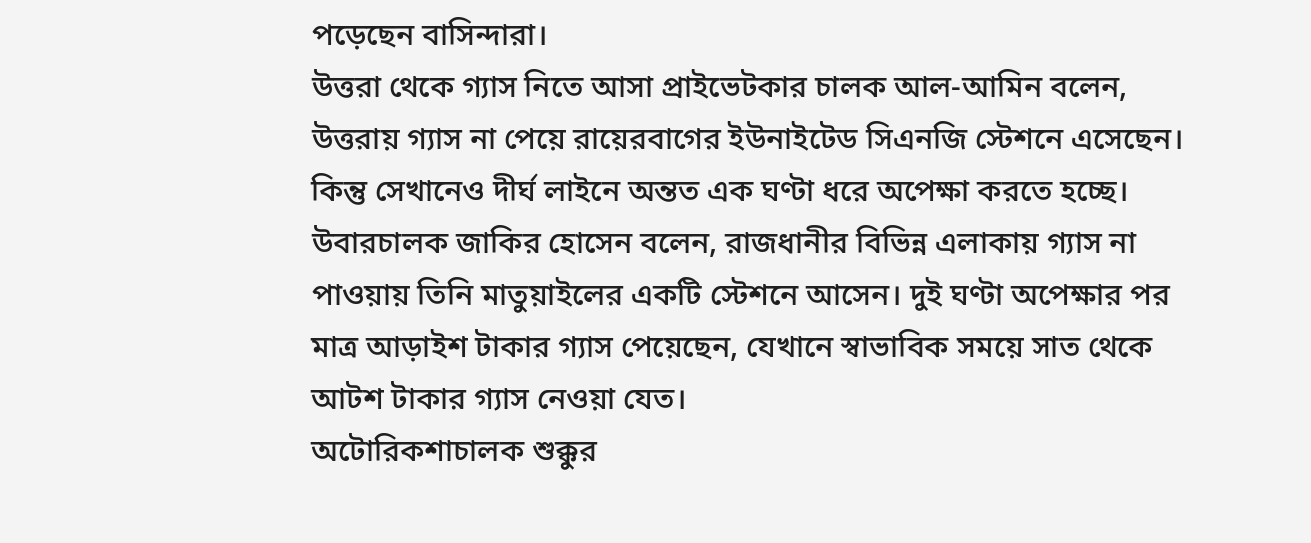পড়েছেন বাসিন্দারা।
উত্তরা থেকে গ্যাস নিতে আসা প্রাইভেটকার চালক আল-আমিন বলেন, উত্তরায় গ্যাস না পেয়ে রায়েরবাগের ইউনাইটেড সিএনজি স্টেশনে এসেছেন। কিন্তু সেখানেও দীর্ঘ লাইনে অন্তত এক ঘণ্টা ধরে অপেক্ষা করতে হচ্ছে।
উবারচালক জাকির হোসেন বলেন, রাজধানীর বিভিন্ন এলাকায় গ্যাস না পাওয়ায় তিনি মাতুয়াইলের একটি স্টেশনে আসেন। দুই ঘণ্টা অপেক্ষার পর মাত্র আড়াইশ টাকার গ্যাস পেয়েছেন, যেখানে স্বাভাবিক সময়ে সাত থেকে আটশ টাকার গ্যাস নেওয়া যেত।
অটোরিকশাচালক শুক্কুর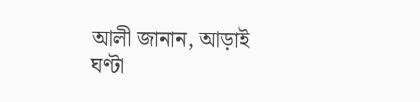আলী জানান, আড়াই ঘণ্টা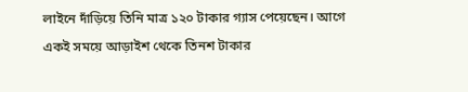লাইনে দাঁড়িয়ে তিনি মাত্র ১২০ টাকার গ্যাস পেয়েছেন। আগে একই সময়ে আড়াইশ থেকে তিনশ টাকার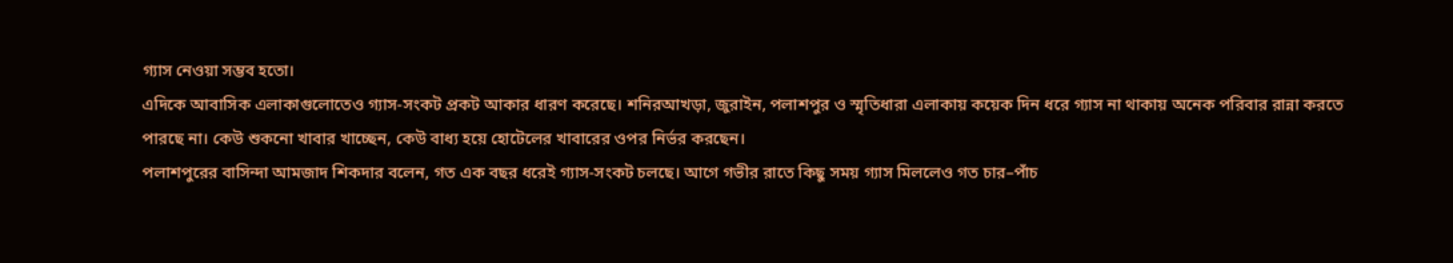গ্যাস নেওয়া সম্ভব হতো।
এদিকে আবাসিক এলাকাগুলোতেও গ্যাস-সংকট প্রকট আকার ধারণ করেছে। শনিরআখড়া, জুরাইন, পলাশপুর ও স্মৃতিধারা এলাকায় কয়েক দিন ধরে গ্যাস না থাকায় অনেক পরিবার রান্না করতে পারছে না। কেউ শুকনো খাবার খাচ্ছেন, কেউ বাধ্য হয়ে হোটেলের খাবারের ওপর নির্ভর করছেন।
পলাশপুরের বাসিন্দা আমজাদ শিকদার বলেন, গত এক বছর ধরেই গ্যাস-সংকট চলছে। আগে গভীর রাতে কিছু সময় গ্যাস মিললেও গত চার–পাঁচ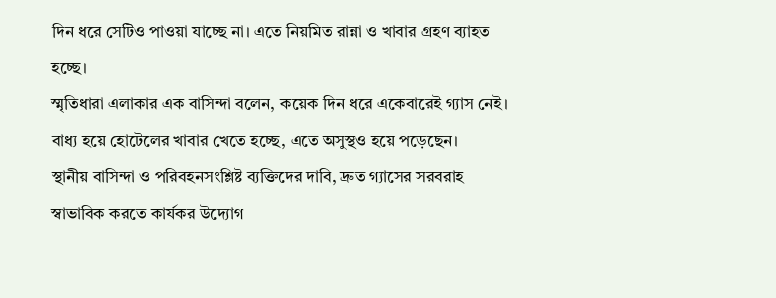দিন ধরে সেটিও পাওয়া যাচ্ছে না। এতে নিয়মিত রান্না ও খাবার গ্রহণ ব্যাহত হচ্ছে।
স্মৃতিধারা এলাকার এক বাসিন্দা বলেন, কয়েক দিন ধরে একেবারেই গ্যাস নেই। বাধ্য হয়ে হোটেলের খাবার খেতে হচ্ছে, এতে অসুস্থও হয়ে পড়েছেন।
স্থানীয় বাসিন্দা ও পরিবহনসংশ্লিষ্ট ব্যক্তিদের দাবি, দ্রুত গ্যাসের সরবরাহ স্বাভাবিক করতে কার্যকর উদ্যোগ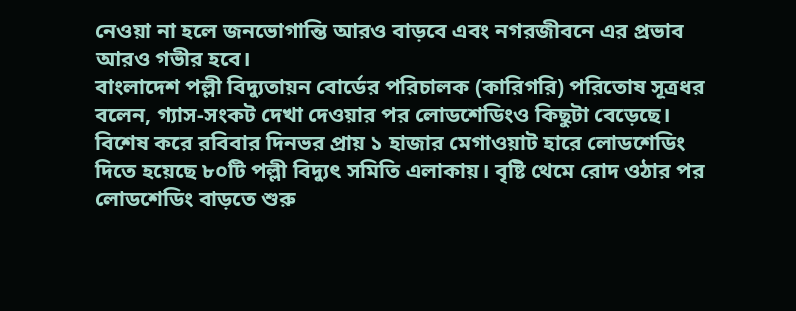নেওয়া না হলে জনভোগান্তি আরও বাড়বে এবং নগরজীবনে এর প্রভাব আরও গভীর হবে।
বাংলাদেশ পল্লী বিদ্যুতায়ন বোর্ডের পরিচালক (কারিগরি) পরিতোষ সূত্রধর বলেন, গ্যাস-সংকট দেখা দেওয়ার পর লোডশেডিংও কিছুটা বেড়েছে। বিশেষ করে রবিবার দিনভর প্রায় ১ হাজার মেগাওয়াট হারে লোডশেডিং দিতে হয়েছে ৮০টি পল্লী বিদ্যুৎ সমিতি এলাকায়। বৃষ্টি থেমে রোদ ওঠার পর লোডশেডিং বাড়তে শুরু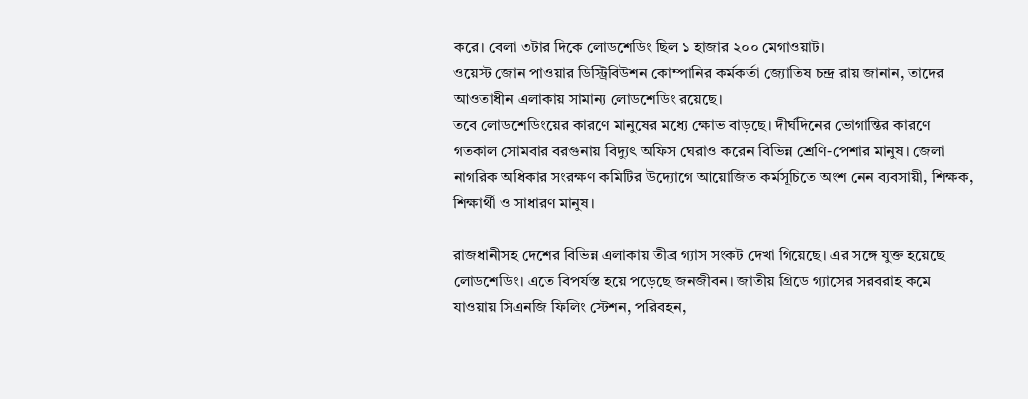করে। বেলা ৩টার দিকে লোডশেডিং ছিল ১ হাজার ২০০ মেগাওয়াট।
ওয়েস্ট জোন পাওয়ার ডিস্ট্রিবিউশন কোম্পানির কর্মকর্তা জ্যোতিষ চন্দ্র রায় জানান, তাদের আওতাধীন এলাকায় সামান্য লোডশেডিং রয়েছে।
তবে লোডশেডিংয়ের কারণে মানুষের মধ্যে ক্ষোভ বাড়ছে। দীর্ঘদিনের ভোগান্তির কারণে গতকাল সোমবার বরগুনায় বিদ্যুৎ অফিস ঘেরাও করেন বিভিন্ন শ্রেণি-পেশার মানুষ। জেলা নাগরিক অধিকার সংরক্ষণ কমিটির উদ্যোগে আয়োজিত কর্মসূচিতে অংশ নেন ব্যবসায়ী, শিক্ষক, শিক্ষার্থী ও সাধারণ মানুষ।

রাজধানীসহ দেশের বিভিন্ন এলাকায় তীব্র গ্যাস সংকট দেখা গিয়েছে। এর সঙ্গে যুক্ত হয়েছে লোডশেডিং। এতে বিপর্যস্ত হয়ে পড়েছে জনজীবন। জাতীয় গ্রিডে গ্যাসের সরবরাহ কমে যাওয়ায় সিএনজি ফিলিং স্টেশন, পরিবহন,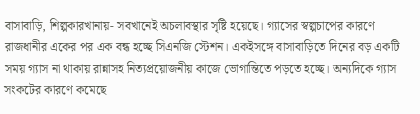বাসাবাড়ি, শিল্পকারখানায়- সবখানেই অচলাবস্থার সৃষ্টি হয়েছে। গ্যাসের স্বল্পচাপের কারণে রাজধানীর একের পর এক বন্ধ হচ্ছে সিএনজি স্টেশন। একইসঙ্গে বাসাবাড়িতে দিনের বড় একটি সময় গ্যাস না থাকায় রান্নাসহ নিত্যপ্রয়োজনীয় কাজে ভোগান্তিতে পড়তে হচ্ছে। অন্যদিকে গ্যাস সংকটের কারণে কমেছে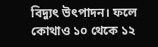বিদ্যুৎ উৎপাদন। ফলে কোথাও ১০ থেকে ১২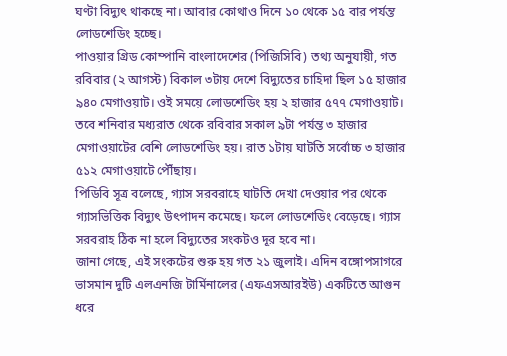ঘণ্টা বিদ্যুৎ থাকছে না। আবার কোথাও দিনে ১০ থেকে ১৫ বার পর্যন্ত লোডশেডিং হচ্ছে।
পাওয়ার গ্রিড কোম্পানি বাংলাদেশের (পিজিসিবি) তথ্য অনুযায়ী, গত রবিবার (২ আগস্ট) বিকাল ৩টায় দেশে বিদ্যুতের চাহিদা ছিল ১৫ হাজার ৯৪০ মেগাওয়াট। ওই সময়ে লোডশেডিং হয় ২ হাজার ৫৭৭ মেগাওয়াট। তবে শনিবার মধ্যরাত থেকে রবিবার সকাল ৯টা পর্যন্ত ৩ হাজার মেগাওয়াটের বেশি লোডশেডিং হয়। রাত ১টায় ঘাটতি সর্বোচ্চ ৩ হাজার ৫১২ মেগাওয়াটে পৌঁছায়।
পিডিবি সূত্র বলেছে, গ্যাস সরবরাহে ঘাটতি দেখা দেওয়ার পর থেকে গ্যাসভিত্তিক বিদ্যুৎ উৎপাদন কমেছে। ফলে লোডশেডিং বেড়েছে। গ্যাস সরবরাহ ঠিক না হলে বিদ্যুতের সংকটও দূর হবে না।
জানা গেছে, এই সংকটের শুরু হয় গত ২১ জুলাই। এদিন বঙ্গোপসাগরে ভাসমান দুটি এলএনজি টার্মিনালের (এফএসআরইউ) একটিতে আগুন ধরে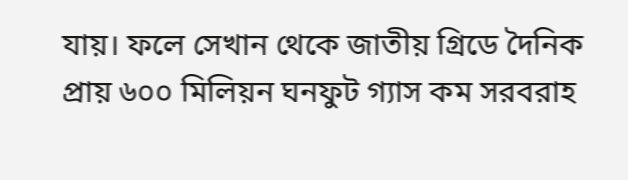যায়। ফলে সেখান থেকে জাতীয় গ্রিডে দৈনিক প্রায় ৬০০ মিলিয়ন ঘনফুট গ্যাস কম সরবরাহ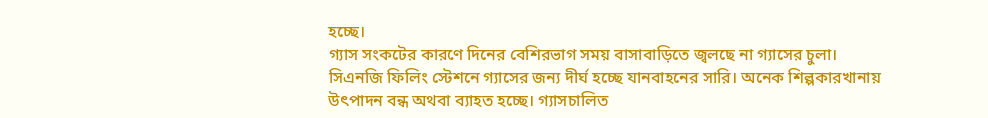হচ্ছে।
গ্যাস সংকটের কারণে দিনের বেশিরভাগ সময় বাসাবাড়িতে জ্বলছে না গ্যাসের চুলা। সিএনজি ফিলিং স্টেশনে গ্যাসের জন্য দীর্ঘ হচ্ছে যানবাহনের সারি। অনেক শিল্পকারখানায় উৎপাদন বন্ধ অথবা ব্যাহত হচ্ছে। গ্যাসচালিত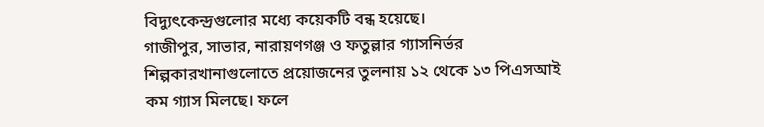বিদ্যুৎকেন্দ্রগুলোর মধ্যে কয়েকটি বন্ধ হয়েছে।
গাজীপুর, সাভার, নারায়ণগঞ্জ ও ফতুল্লার গ্যাসনির্ভর শিল্পকারখানাগুলোতে প্রয়োজনের তুলনায় ১২ থেকে ১৩ পিএসআই কম গ্যাস মিলছে। ফলে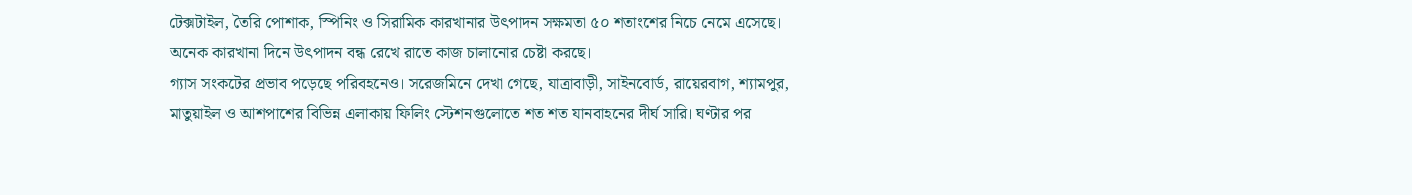টেক্সটাইল, তৈরি পোশাক, স্পিনিং ও সিরামিক কারখানার উৎপাদন সক্ষমতা ৫০ শতাংশের নিচে নেমে এসেছে। অনেক কারখানা দিনে উৎপাদন বন্ধ রেখে রাতে কাজ চালানোর চেষ্টা করছে।
গ্যাস সংকটের প্রভাব পড়েছে পরিবহনেও। সরেজমিনে দেখা গেছে, যাত্রাবাড়ী, সাইনবোর্ড, রায়েরবাগ, শ্যামপুর, মাতুয়াইল ও আশপাশের বিভিন্ন এলাকায় ফিলিং স্টেশনগুলোতে শত শত যানবাহনের দীর্ঘ সারি। ঘণ্টার পর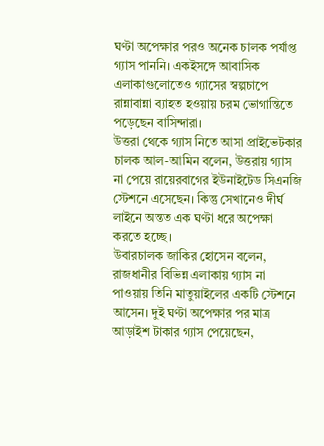ঘণ্টা অপেক্ষার পরও অনেক চালক পর্যাপ্ত গ্যাস পাননি। একইসঙ্গে আবাসিক এলাকাগুলোতেও গ্যাসের স্বল্পচাপে রান্নাবান্না ব্যাহত হওয়ায় চরম ভোগান্তিতে পড়েছেন বাসিন্দারা।
উত্তরা থেকে গ্যাস নিতে আসা প্রাইভেটকার চালক আল-আমিন বলেন, উত্তরায় গ্যাস না পেয়ে রায়েরবাগের ইউনাইটেড সিএনজি স্টেশনে এসেছেন। কিন্তু সেখানেও দীর্ঘ লাইনে অন্তত এক ঘণ্টা ধরে অপেক্ষা করতে হচ্ছে।
উবারচালক জাকির হোসেন বলেন, রাজধানীর বিভিন্ন এলাকায় গ্যাস না পাওয়ায় তিনি মাতুয়াইলের একটি স্টেশনে আসেন। দুই ঘণ্টা অপেক্ষার পর মাত্র আড়াইশ টাকার গ্যাস পেয়েছেন,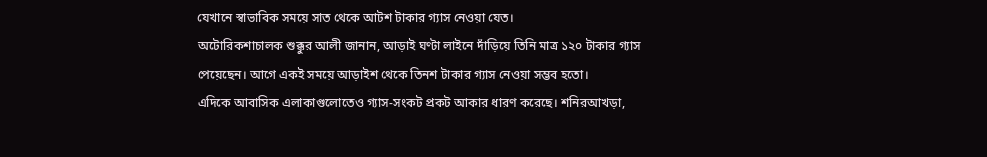যেখানে স্বাভাবিক সময়ে সাত থেকে আটশ টাকার গ্যাস নেওয়া যেত।
অটোরিকশাচালক শুক্কুর আলী জানান, আড়াই ঘণ্টা লাইনে দাঁড়িয়ে তিনি মাত্র ১২০ টাকার গ্যাস পেয়েছেন। আগে একই সময়ে আড়াইশ থেকে তিনশ টাকার গ্যাস নেওয়া সম্ভব হতো।
এদিকে আবাসিক এলাকাগুলোতেও গ্যাস-সংকট প্রকট আকার ধারণ করেছে। শনিরআখড়া,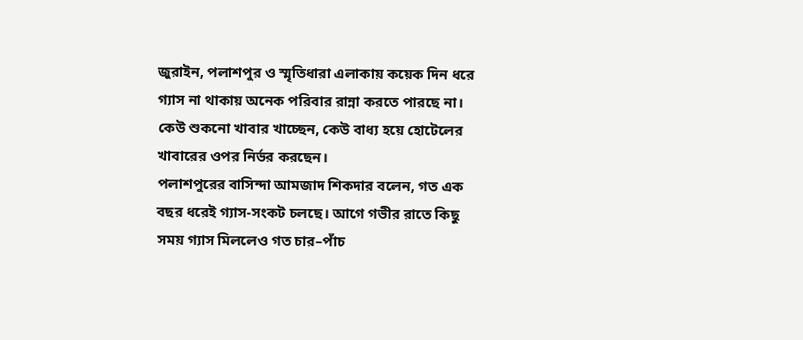জুরাইন, পলাশপুর ও স্মৃতিধারা এলাকায় কয়েক দিন ধরে গ্যাস না থাকায় অনেক পরিবার রান্না করতে পারছে না। কেউ শুকনো খাবার খাচ্ছেন, কেউ বাধ্য হয়ে হোটেলের খাবারের ওপর নির্ভর করছেন।
পলাশপুরের বাসিন্দা আমজাদ শিকদার বলেন, গত এক বছর ধরেই গ্যাস-সংকট চলছে। আগে গভীর রাতে কিছু সময় গ্যাস মিললেও গত চার–পাঁচ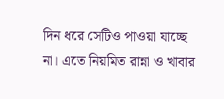দিন ধরে সেটিও পাওয়া যাচ্ছে না। এতে নিয়মিত রান্না ও খাবার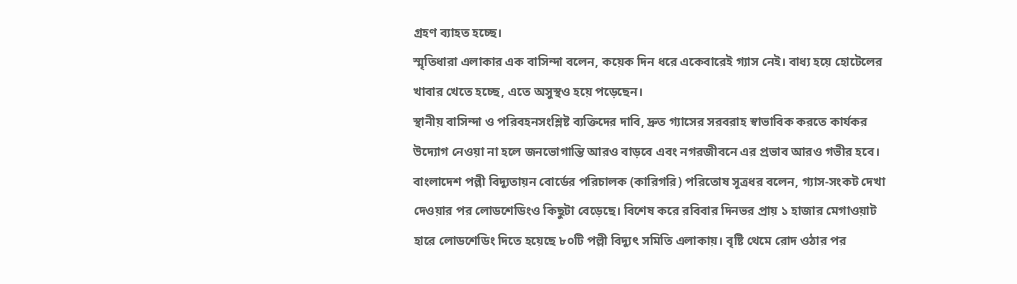গ্রহণ ব্যাহত হচ্ছে।
স্মৃতিধারা এলাকার এক বাসিন্দা বলেন, কয়েক দিন ধরে একেবারেই গ্যাস নেই। বাধ্য হয়ে হোটেলের খাবার খেতে হচ্ছে, এতে অসুস্থও হয়ে পড়েছেন।
স্থানীয় বাসিন্দা ও পরিবহনসংশ্লিষ্ট ব্যক্তিদের দাবি, দ্রুত গ্যাসের সরবরাহ স্বাভাবিক করতে কার্যকর উদ্যোগ নেওয়া না হলে জনভোগান্তি আরও বাড়বে এবং নগরজীবনে এর প্রভাব আরও গভীর হবে।
বাংলাদেশ পল্লী বিদ্যুতায়ন বোর্ডের পরিচালক (কারিগরি) পরিতোষ সূত্রধর বলেন, গ্যাস-সংকট দেখা দেওয়ার পর লোডশেডিংও কিছুটা বেড়েছে। বিশেষ করে রবিবার দিনভর প্রায় ১ হাজার মেগাওয়াট হারে লোডশেডিং দিতে হয়েছে ৮০টি পল্লী বিদ্যুৎ সমিতি এলাকায়। বৃষ্টি থেমে রোদ ওঠার পর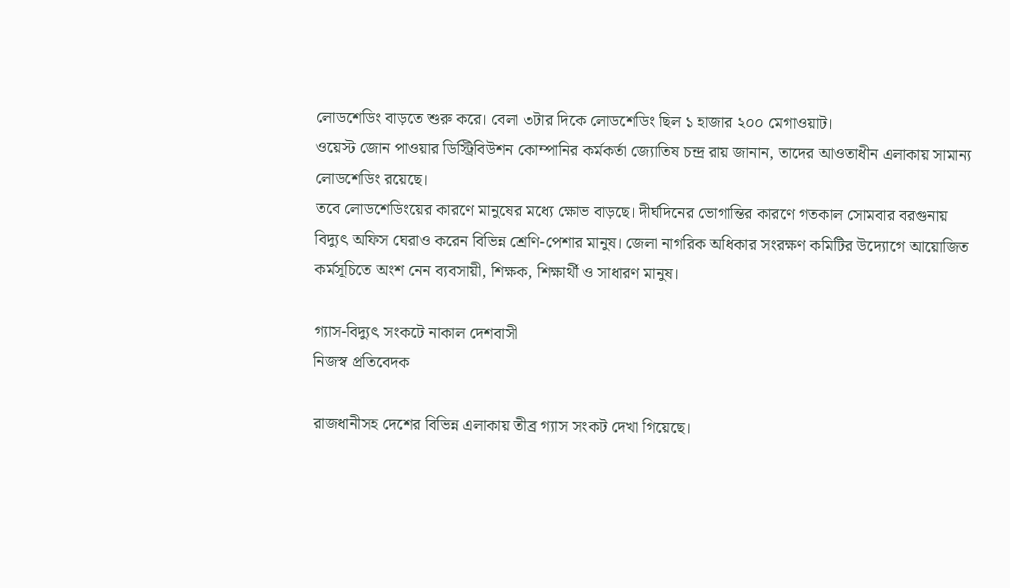লোডশেডিং বাড়তে শুরু করে। বেলা ৩টার দিকে লোডশেডিং ছিল ১ হাজার ২০০ মেগাওয়াট।
ওয়েস্ট জোন পাওয়ার ডিস্ট্রিবিউশন কোম্পানির কর্মকর্তা জ্যোতিষ চন্দ্র রায় জানান, তাদের আওতাধীন এলাকায় সামান্য লোডশেডিং রয়েছে।
তবে লোডশেডিংয়ের কারণে মানুষের মধ্যে ক্ষোভ বাড়ছে। দীর্ঘদিনের ভোগান্তির কারণে গতকাল সোমবার বরগুনায় বিদ্যুৎ অফিস ঘেরাও করেন বিভিন্ন শ্রেণি-পেশার মানুষ। জেলা নাগরিক অধিকার সংরক্ষণ কমিটির উদ্যোগে আয়োজিত কর্মসূচিতে অংশ নেন ব্যবসায়ী, শিক্ষক, শিক্ষার্থী ও সাধারণ মানুষ।

গ্যাস-বিদ্যুৎ সংকটে নাকাল দেশবাসী
নিজস্ব প্রতিবেদক

রাজধানীসহ দেশের বিভিন্ন এলাকায় তীব্র গ্যাস সংকট দেখা গিয়েছে।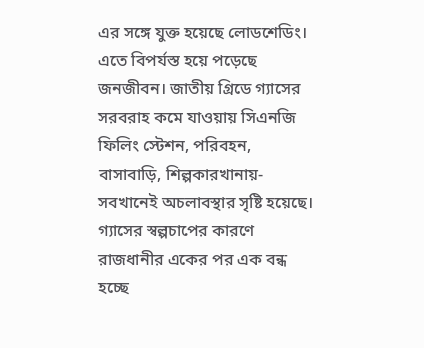এর সঙ্গে যুক্ত হয়েছে লোডশেডিং। এতে বিপর্যস্ত হয়ে পড়েছে জনজীবন। জাতীয় গ্রিডে গ্যাসের সরবরাহ কমে যাওয়ায় সিএনজি ফিলিং স্টেশন, পরিবহন, বাসাবাড়ি, শিল্পকারখানায়- সবখানেই অচলাবস্থার সৃষ্টি হয়েছে। গ্যাসের স্বল্পচাপের কারণে রাজধানীর একের পর এক বন্ধ হচ্ছে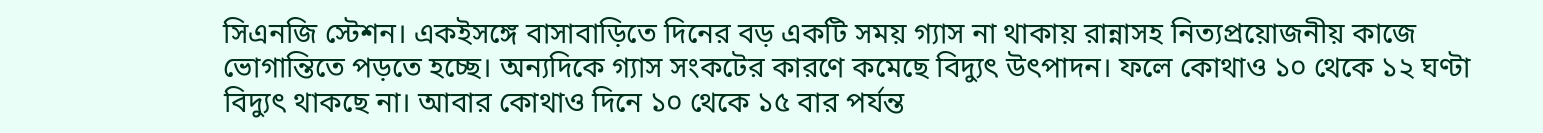সিএনজি স্টেশন। একইসঙ্গে বাসাবাড়িতে দিনের বড় একটি সময় গ্যাস না থাকায় রান্নাসহ নিত্যপ্রয়োজনীয় কাজে ভোগান্তিতে পড়তে হচ্ছে। অন্যদিকে গ্যাস সংকটের কারণে কমেছে বিদ্যুৎ উৎপাদন। ফলে কোথাও ১০ থেকে ১২ ঘণ্টা বিদ্যুৎ থাকছে না। আবার কোথাও দিনে ১০ থেকে ১৫ বার পর্যন্ত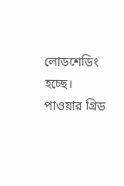লোডশেডিং হচ্ছে।
পাওয়ার গ্রিড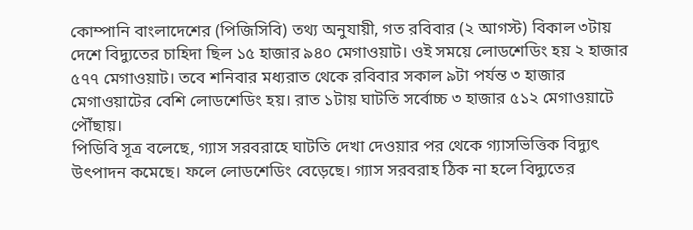কোম্পানি বাংলাদেশের (পিজিসিবি) তথ্য অনুযায়ী, গত রবিবার (২ আগস্ট) বিকাল ৩টায় দেশে বিদ্যুতের চাহিদা ছিল ১৫ হাজার ৯৪০ মেগাওয়াট। ওই সময়ে লোডশেডিং হয় ২ হাজার ৫৭৭ মেগাওয়াট। তবে শনিবার মধ্যরাত থেকে রবিবার সকাল ৯টা পর্যন্ত ৩ হাজার মেগাওয়াটের বেশি লোডশেডিং হয়। রাত ১টায় ঘাটতি সর্বোচ্চ ৩ হাজার ৫১২ মেগাওয়াটে পৌঁছায়।
পিডিবি সূত্র বলেছে, গ্যাস সরবরাহে ঘাটতি দেখা দেওয়ার পর থেকে গ্যাসভিত্তিক বিদ্যুৎ উৎপাদন কমেছে। ফলে লোডশেডিং বেড়েছে। গ্যাস সরবরাহ ঠিক না হলে বিদ্যুতের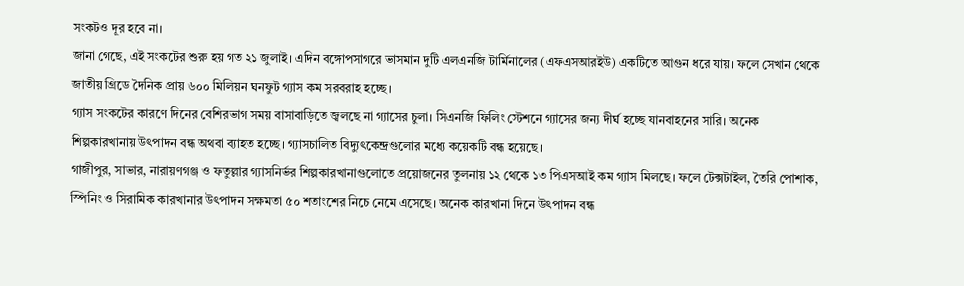সংকটও দূর হবে না।
জানা গেছে, এই সংকটের শুরু হয় গত ২১ জুলাই। এদিন বঙ্গোপসাগরে ভাসমান দুটি এলএনজি টার্মিনালের (এফএসআরইউ) একটিতে আগুন ধরে যায়। ফলে সেখান থেকে জাতীয় গ্রিডে দৈনিক প্রায় ৬০০ মিলিয়ন ঘনফুট গ্যাস কম সরবরাহ হচ্ছে।
গ্যাস সংকটের কারণে দিনের বেশিরভাগ সময় বাসাবাড়িতে জ্বলছে না গ্যাসের চুলা। সিএনজি ফিলিং স্টেশনে গ্যাসের জন্য দীর্ঘ হচ্ছে যানবাহনের সারি। অনেক শিল্পকারখানায় উৎপাদন বন্ধ অথবা ব্যাহত হচ্ছে। গ্যাসচালিত বিদ্যুৎকেন্দ্রগুলোর মধ্যে কয়েকটি বন্ধ হয়েছে।
গাজীপুর, সাভার, নারায়ণগঞ্জ ও ফতুল্লার গ্যাসনির্ভর শিল্পকারখানাগুলোতে প্রয়োজনের তুলনায় ১২ থেকে ১৩ পিএসআই কম গ্যাস মিলছে। ফলে টেক্সটাইল, তৈরি পোশাক, স্পিনিং ও সিরামিক কারখানার উৎপাদন সক্ষমতা ৫০ শতাংশের নিচে নেমে এসেছে। অনেক কারখানা দিনে উৎপাদন বন্ধ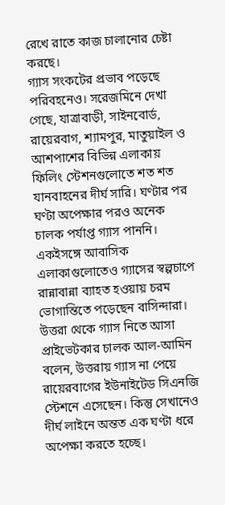রেখে রাতে কাজ চালানোর চেষ্টা করছে।
গ্যাস সংকটের প্রভাব পড়েছে পরিবহনেও। সরেজমিনে দেখা গেছে, যাত্রাবাড়ী, সাইনবোর্ড, রায়েরবাগ, শ্যামপুর, মাতুয়াইল ও আশপাশের বিভিন্ন এলাকায় ফিলিং স্টেশনগুলোতে শত শত যানবাহনের দীর্ঘ সারি। ঘণ্টার পর ঘণ্টা অপেক্ষার পরও অনেক চালক পর্যাপ্ত গ্যাস পাননি। একইসঙ্গে আবাসিক এলাকাগুলোতেও গ্যাসের স্বল্পচাপে রান্নাবান্না ব্যাহত হওয়ায় চরম ভোগান্তিতে পড়েছেন বাসিন্দারা।
উত্তরা থেকে গ্যাস নিতে আসা প্রাইভেটকার চালক আল-আমিন বলেন, উত্তরায় গ্যাস না পেয়ে রায়েরবাগের ইউনাইটেড সিএনজি স্টেশনে এসেছেন। কিন্তু সেখানেও দীর্ঘ লাইনে অন্তত এক ঘণ্টা ধরে অপেক্ষা করতে হচ্ছে।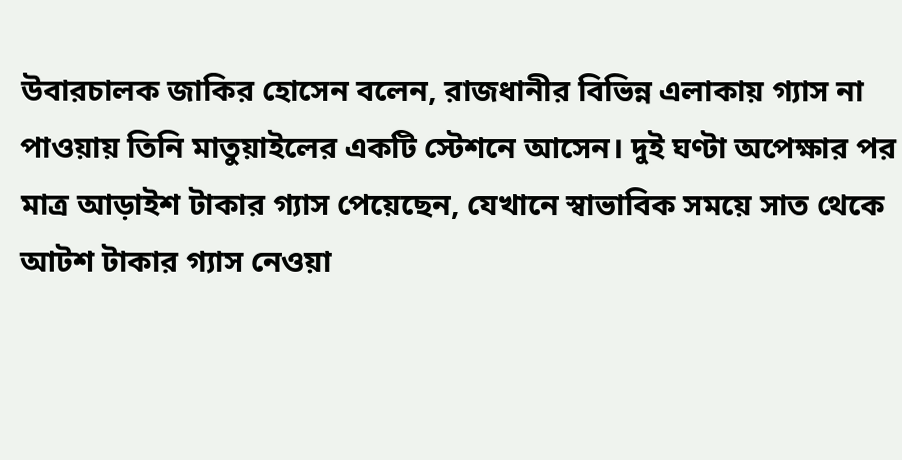উবারচালক জাকির হোসেন বলেন, রাজধানীর বিভিন্ন এলাকায় গ্যাস না পাওয়ায় তিনি মাতুয়াইলের একটি স্টেশনে আসেন। দুই ঘণ্টা অপেক্ষার পর মাত্র আড়াইশ টাকার গ্যাস পেয়েছেন, যেখানে স্বাভাবিক সময়ে সাত থেকে আটশ টাকার গ্যাস নেওয়া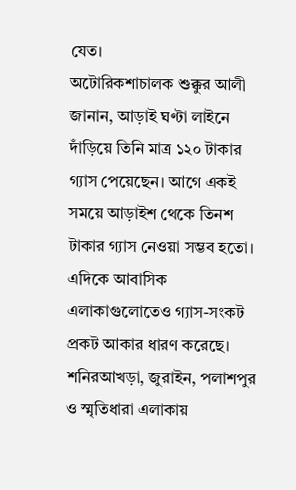যেত।
অটোরিকশাচালক শুক্কুর আলী জানান, আড়াই ঘণ্টা লাইনে দাঁড়িয়ে তিনি মাত্র ১২০ টাকার গ্যাস পেয়েছেন। আগে একই সময়ে আড়াইশ থেকে তিনশ টাকার গ্যাস নেওয়া সম্ভব হতো।
এদিকে আবাসিক এলাকাগুলোতেও গ্যাস-সংকট প্রকট আকার ধারণ করেছে। শনিরআখড়া, জুরাইন, পলাশপুর ও স্মৃতিধারা এলাকায়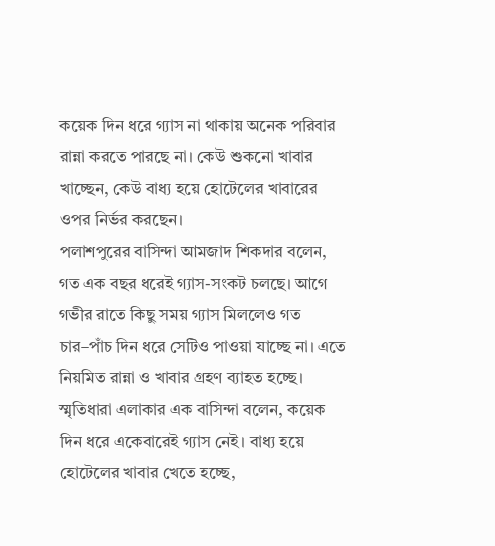কয়েক দিন ধরে গ্যাস না থাকায় অনেক পরিবার রান্না করতে পারছে না। কেউ শুকনো খাবার খাচ্ছেন, কেউ বাধ্য হয়ে হোটেলের খাবারের ওপর নির্ভর করছেন।
পলাশপুরের বাসিন্দা আমজাদ শিকদার বলেন, গত এক বছর ধরেই গ্যাস-সংকট চলছে। আগে গভীর রাতে কিছু সময় গ্যাস মিললেও গত চার–পাঁচ দিন ধরে সেটিও পাওয়া যাচ্ছে না। এতে নিয়মিত রান্না ও খাবার গ্রহণ ব্যাহত হচ্ছে।
স্মৃতিধারা এলাকার এক বাসিন্দা বলেন, কয়েক দিন ধরে একেবারেই গ্যাস নেই। বাধ্য হয়ে হোটেলের খাবার খেতে হচ্ছে,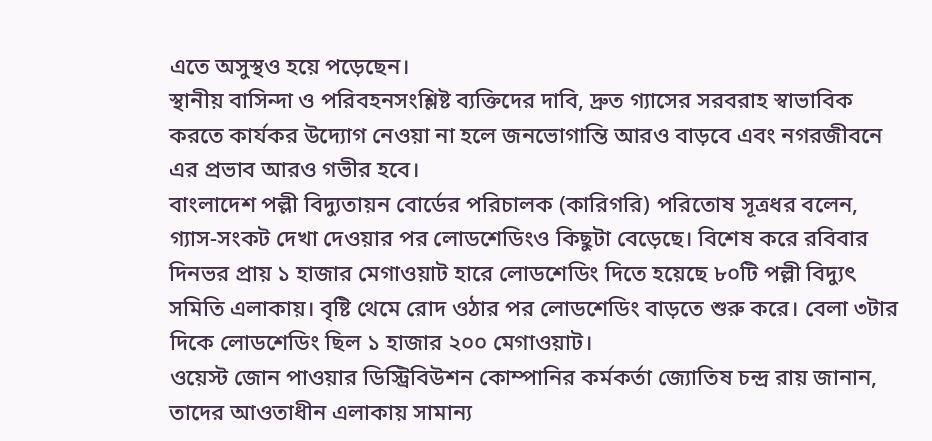এতে অসুস্থও হয়ে পড়েছেন।
স্থানীয় বাসিন্দা ও পরিবহনসংশ্লিষ্ট ব্যক্তিদের দাবি, দ্রুত গ্যাসের সরবরাহ স্বাভাবিক করতে কার্যকর উদ্যোগ নেওয়া না হলে জনভোগান্তি আরও বাড়বে এবং নগরজীবনে এর প্রভাব আরও গভীর হবে।
বাংলাদেশ পল্লী বিদ্যুতায়ন বোর্ডের পরিচালক (কারিগরি) পরিতোষ সূত্রধর বলেন, গ্যাস-সংকট দেখা দেওয়ার পর লোডশেডিংও কিছুটা বেড়েছে। বিশেষ করে রবিবার দিনভর প্রায় ১ হাজার মেগাওয়াট হারে লোডশেডিং দিতে হয়েছে ৮০টি পল্লী বিদ্যুৎ সমিতি এলাকায়। বৃষ্টি থেমে রোদ ওঠার পর লোডশেডিং বাড়তে শুরু করে। বেলা ৩টার দিকে লোডশেডিং ছিল ১ হাজার ২০০ মেগাওয়াট।
ওয়েস্ট জোন পাওয়ার ডিস্ট্রিবিউশন কোম্পানির কর্মকর্তা জ্যোতিষ চন্দ্র রায় জানান, তাদের আওতাধীন এলাকায় সামান্য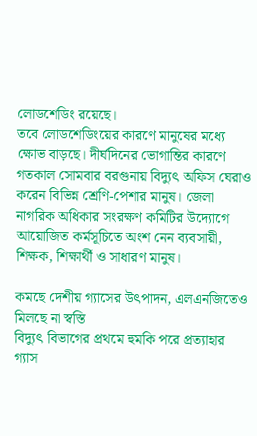লোডশেডিং রয়েছে।
তবে লোডশেডিংয়ের কারণে মানুষের মধ্যে ক্ষোভ বাড়ছে। দীর্ঘদিনের ভোগান্তির কারণে গতকাল সোমবার বরগুনায় বিদ্যুৎ অফিস ঘেরাও করেন বিভিন্ন শ্রেণি-পেশার মানুষ। জেলা নাগরিক অধিকার সংরক্ষণ কমিটির উদ্যোগে আয়োজিত কর্মসূচিতে অংশ নেন ব্যবসায়ী, শিক্ষক, শিক্ষার্থী ও সাধারণ মানুষ।

কমছে দেশীয় গ্যাসের উৎপাদন, এলএনজিতেও মিলছে না স্বস্তি
বিদ্যুৎ বিভাগের প্রথমে হুমকি পরে প্রত্যাহার
গ্যাস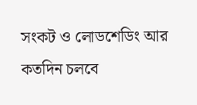সংকট ও লোডশেডিং আর কতদিন চলবে